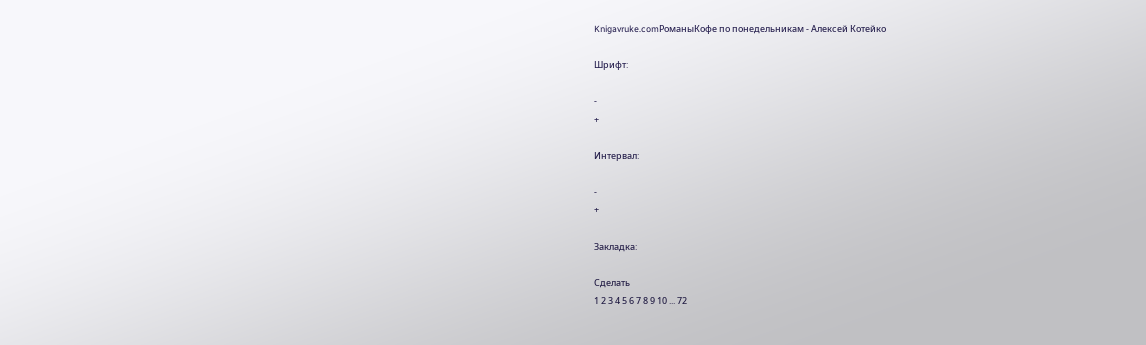Knigavruke.comРоманыКофе по понедельникам - Алексей Котейко

Шрифт:

-
+

Интервал:

-
+

Закладка:

Сделать
1 2 3 4 5 6 7 8 9 10 ... 72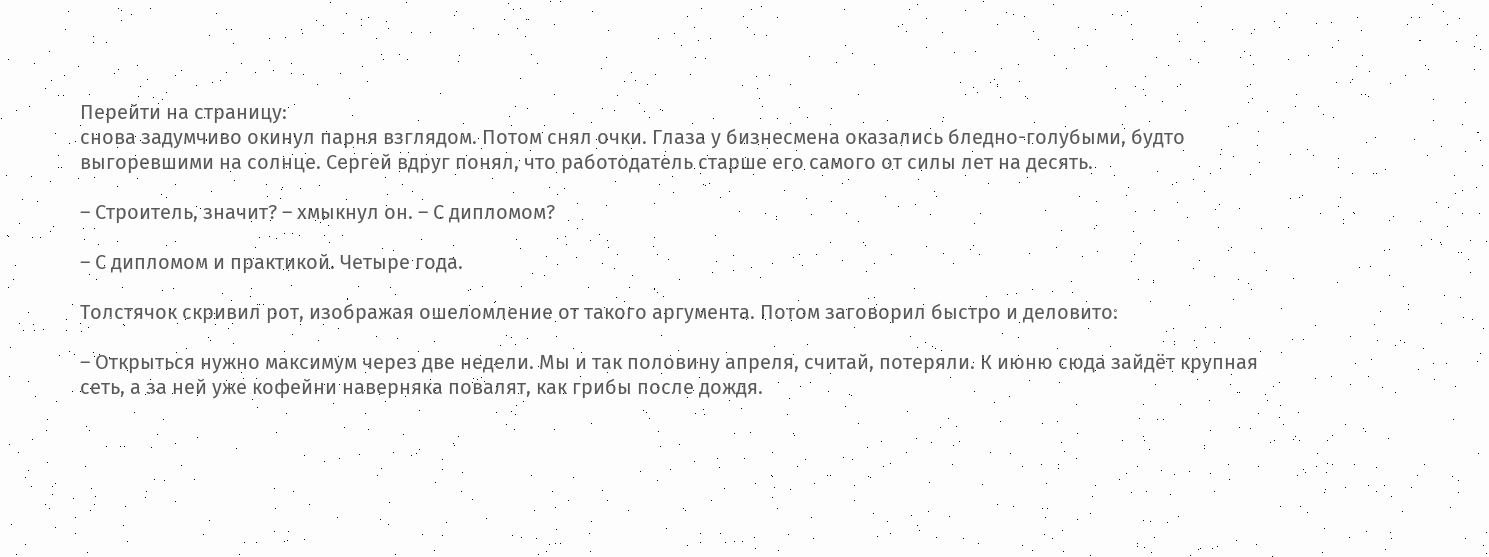Перейти на страницу:
снова задумчиво окинул парня взглядом. Потом снял очки. Глаза у бизнесмена оказались бледно-голубыми, будто выгоревшими на солнце. Сергей вдруг понял, что работодатель старше его самого от силы лет на десять.

– Строитель, значит? – хмыкнул он. – С дипломом?

– С дипломом и практикой. Четыре года.

Толстячок скривил рот, изображая ошеломление от такого аргумента. Потом заговорил быстро и деловито:

– Открыться нужно максимум через две недели. Мы и так половину апреля, считай, потеряли. К июню сюда зайдёт крупная сеть, а за ней уже кофейни наверняка повалят, как грибы после дождя.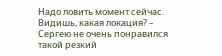Надо ловить момент сейчас. Видишь, какая локация? – Сергею не очень понравился такой резкий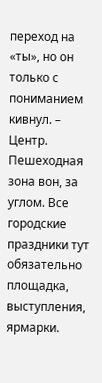переход на «ты», но он только с пониманием кивнул. – Центр. Пешеходная зона вон, за углом. Все городские праздники тут обязательно площадка, выступления, ярмарки.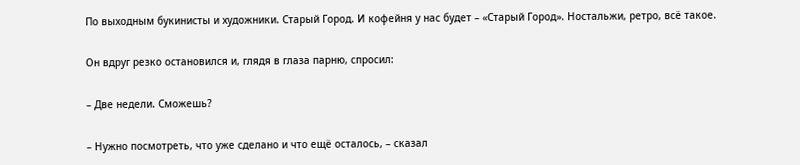По выходным букинисты и художники. Старый Город. И кофейня у нас будет – «Старый Город». Ностальжи, ретро, всё такое.

Он вдруг резко остановился и, глядя в глаза парню, спросил:

– Две недели. Сможешь?

– Нужно посмотреть, что уже сделано и что ещё осталось, – сказал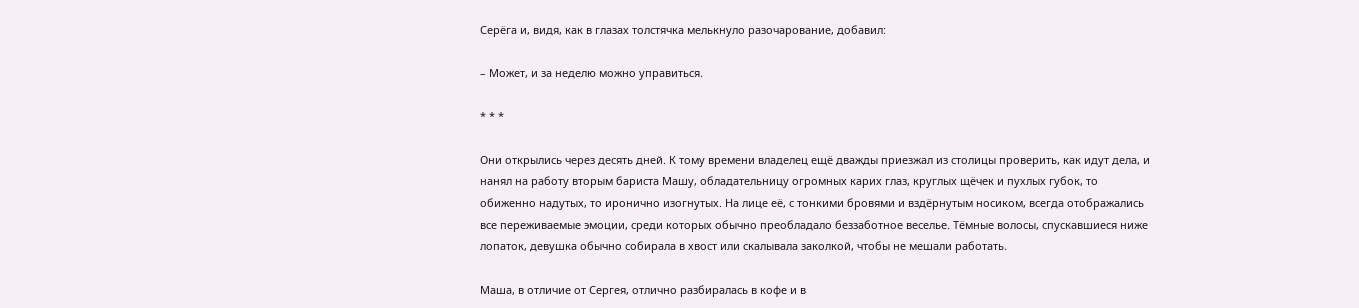Серёга и, видя, как в глазах толстячка мелькнуло разочарование, добавил:

– Может, и за неделю можно управиться.

* * *

Они открылись через десять дней. К тому времени владелец ещё дважды приезжал из столицы проверить, как идут дела, и нанял на работу вторым бариста Машу, обладательницу огромных карих глаз, круглых щёчек и пухлых губок, то обиженно надутых, то иронично изогнутых. На лице её, с тонкими бровями и вздёрнутым носиком, всегда отображались все переживаемые эмоции, среди которых обычно преобладало беззаботное веселье. Тёмные волосы, спускавшиеся ниже лопаток, девушка обычно собирала в хвост или скалывала заколкой, чтобы не мешали работать.

Маша, в отличие от Сергея, отлично разбиралась в кофе и в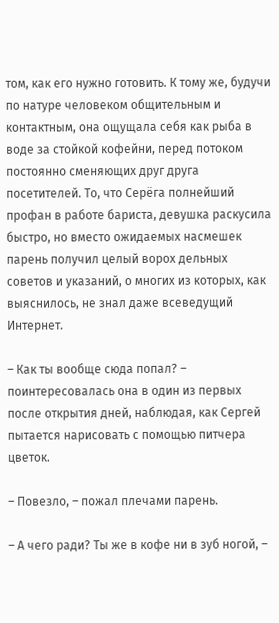том, как его нужно готовить. К тому же, будучи по натуре человеком общительным и контактным, она ощущала себя как рыба в воде за стойкой кофейни, перед потоком постоянно сменяющих друг друга посетителей. То, что Серёга полнейший профан в работе бариста, девушка раскусила быстро, но вместо ожидаемых насмешек парень получил целый ворох дельных советов и указаний, о многих из которых, как выяснилось, не знал даже всеведущий Интернет.

– Как ты вообще сюда попал? – поинтересовалась она в один из первых после открытия дней, наблюдая, как Сергей пытается нарисовать с помощью питчера цветок.

– Повезло, – пожал плечами парень.

– А чего ради? Ты же в кофе ни в зуб ногой, –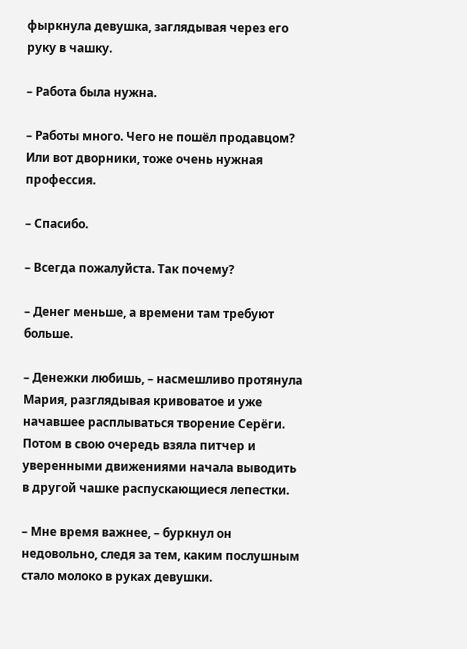фыркнула девушка, заглядывая через его руку в чашку.

– Работа была нужна.

– Работы много. Чего не пошёл продавцом? Или вот дворники, тоже очень нужная профессия.

– Спасибо.

– Всегда пожалуйста. Так почему?

– Денег меньше, а времени там требуют больше.

– Денежки любишь, – насмешливо протянула Мария, разглядывая кривоватое и уже начавшее расплываться творение Серёги. Потом в свою очередь взяла питчер и уверенными движениями начала выводить в другой чашке распускающиеся лепестки.

– Мне время важнее, – буркнул он недовольно, следя за тем, каким послушным стало молоко в руках девушки.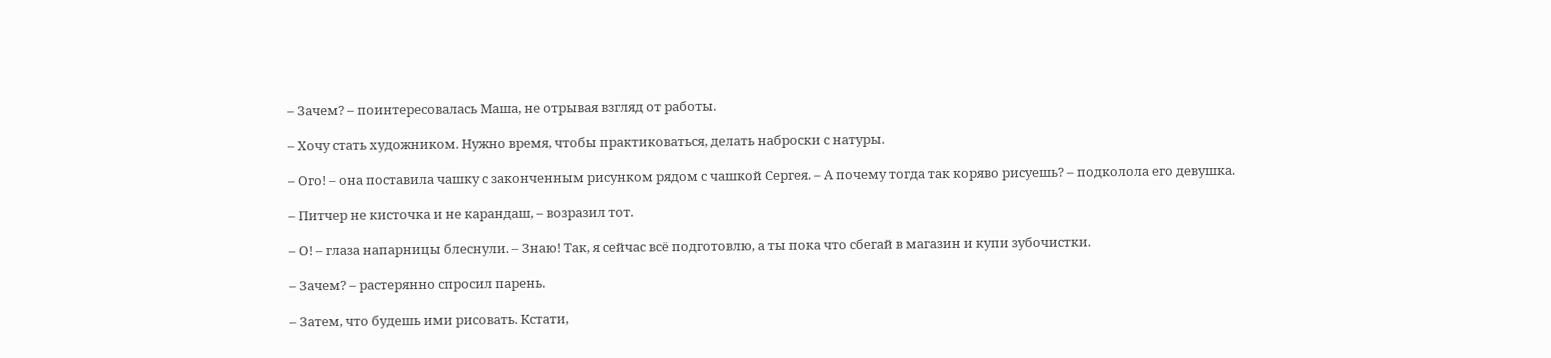– Зачем? – поинтересовалась Маша, не отрывая взгляд от работы.

– Хочу стать художником. Нужно время, чтобы практиковаться, делать наброски с натуры.

– Ого! – она поставила чашку с законченным рисунком рядом с чашкой Сергея. – А почему тогда так коряво рисуешь? – подколола его девушка.

– Питчер не кисточка и не карандаш, – возразил тот.

– О! – глаза напарницы блеснули. – Знаю! Так, я сейчас всё подготовлю, а ты пока что сбегай в магазин и купи зубочистки.

– Зачем? – растерянно спросил парень.

– Затем, что будешь ими рисовать. Кстати,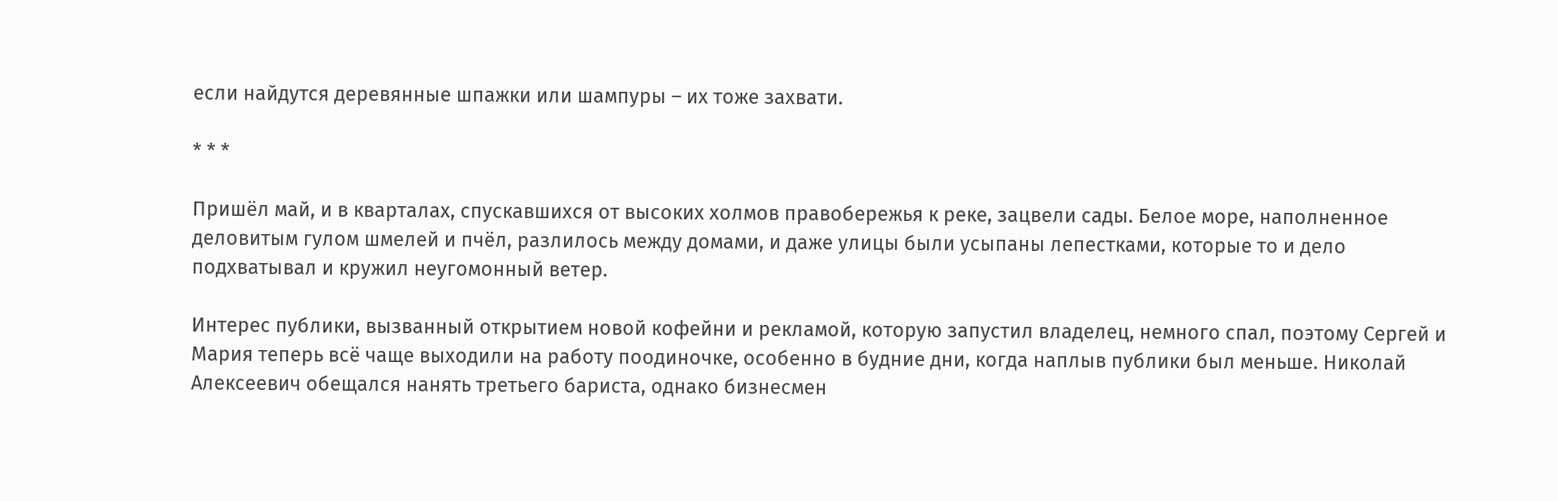если найдутся деревянные шпажки или шампуры – их тоже захвати.

* * *

Пришёл май, и в кварталах, спускавшихся от высоких холмов правобережья к реке, зацвели сады. Белое море, наполненное деловитым гулом шмелей и пчёл, разлилось между домами, и даже улицы были усыпаны лепестками, которые то и дело подхватывал и кружил неугомонный ветер.

Интерес публики, вызванный открытием новой кофейни и рекламой, которую запустил владелец, немного спал, поэтому Сергей и Мария теперь всё чаще выходили на работу поодиночке, особенно в будние дни, когда наплыв публики был меньше. Николай Алексеевич обещался нанять третьего бариста, однако бизнесмен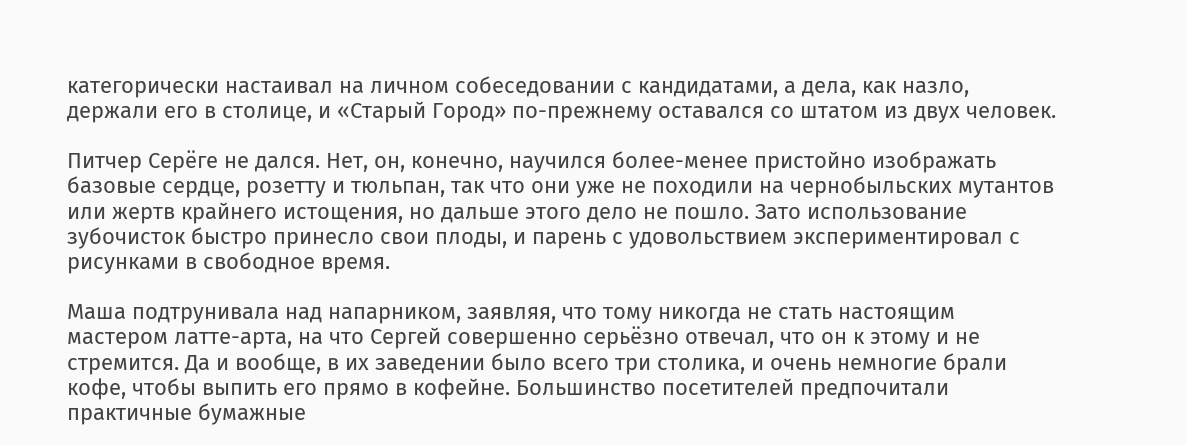категорически настаивал на личном собеседовании с кандидатами, а дела, как назло, держали его в столице, и «Старый Город» по-прежнему оставался со штатом из двух человек.

Питчер Серёге не дался. Нет, он, конечно, научился более-менее пристойно изображать базовые сердце, розетту и тюльпан, так что они уже не походили на чернобыльских мутантов или жертв крайнего истощения, но дальше этого дело не пошло. Зато использование зубочисток быстро принесло свои плоды, и парень с удовольствием экспериментировал с рисунками в свободное время.

Маша подтрунивала над напарником, заявляя, что тому никогда не стать настоящим мастером латте-арта, на что Сергей совершенно серьёзно отвечал, что он к этому и не стремится. Да и вообще, в их заведении было всего три столика, и очень немногие брали кофе, чтобы выпить его прямо в кофейне. Большинство посетителей предпочитали практичные бумажные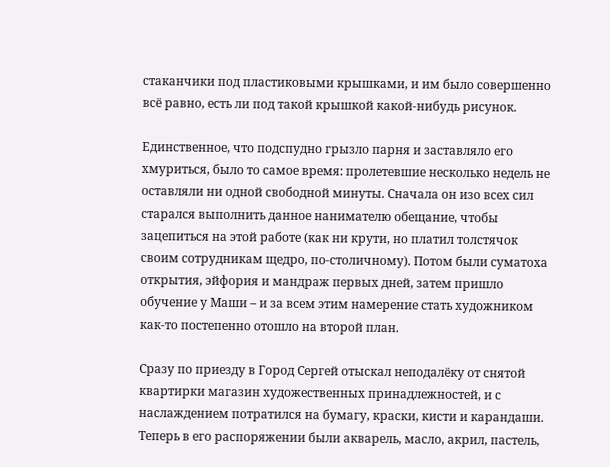стаканчики под пластиковыми крышками, и им было совершенно всё равно, есть ли под такой крышкой какой-нибудь рисунок.

Единственное, что подспудно грызло парня и заставляло его хмуриться, было то самое время: пролетевшие несколько недель не оставляли ни одной свободной минуты. Сначала он изо всех сил старался выполнить данное нанимателю обещание, чтобы зацепиться на этой работе (как ни крути, но платил толстячок своим сотрудникам щедро, по-столичному). Потом были суматоха открытия, эйфория и мандраж первых дней, затем пришло обучение у Маши – и за всем этим намерение стать художником как-то постепенно отошло на второй план.

Сразу по приезду в Город Сергей отыскал неподалёку от снятой квартирки магазин художественных принадлежностей, и с наслаждением потратился на бумагу, краски, кисти и карандаши. Теперь в его распоряжении были акварель, масло, акрил, пастель,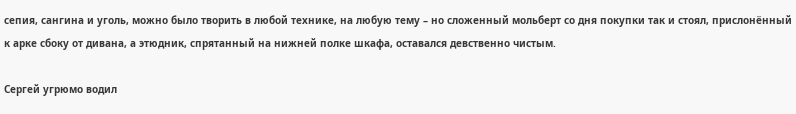сепия, сангина и уголь, можно было творить в любой технике, на любую тему – но сложенный мольберт со дня покупки так и стоял, прислонённый к арке сбоку от дивана, а этюдник, спрятанный на нижней полке шкафа, оставался девственно чистым.

Сергей угрюмо водил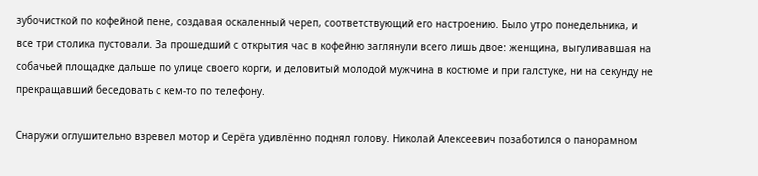зубочисткой по кофейной пене, создавая оскаленный череп, соответствующий его настроению. Было утро понедельника, и все три столика пустовали. За прошедший с открытия час в кофейню заглянули всего лишь двое: женщина, выгуливавшая на собачьей площадке дальше по улице своего корги, и деловитый молодой мужчина в костюме и при галстуке, ни на секунду не прекращавший беседовать с кем-то по телефону.

Снаружи оглушительно взревел мотор и Серёга удивлённо поднял голову. Николай Алексеевич позаботился о панорамном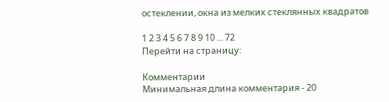остеклении, окна из мелких стеклянных квадратов

1 2 3 4 5 6 7 8 9 10 ... 72
Перейти на страницу:

Комментарии
Минимальная длина комментария - 20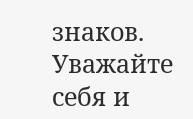знаков. Уважайте себя и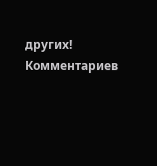других!
Комментариев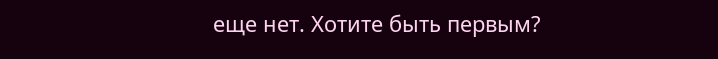еще нет. Хотите быть первым?